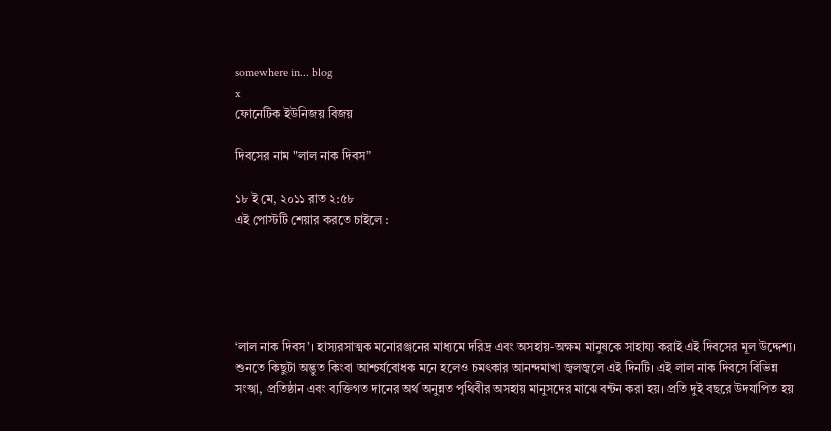somewhere in... blog
x
ফোনেটিক ইউনিজয় বিজয়

দিবসের নাম "লাল নাক দিবস”

১৮ ই মে, ২০১১ রাত ২:৫৮
এই পোস্টটি শেয়ার করতে চাইলে :





‘লাল নাক দিবস’। হাস্যরসাত্মক মনোরঞ্জনের মাধ্যমে দরিদ্র এবং অসহায়-অক্ষম মানুষকে সাহায্য করাই এই দিবসের মূল উদ্দেশ্য। শুনতে কিছুটা অদ্ভুত কিংবা আশ্চর্যবোধক মনে হলেও চমৎকার আনন্দমাখা জ্বলজ্বলে এই দিনটি। এই লাল নাক দিবসে বিভিন্ন সংস্খা, প্রতিষ্ঠান এবং ব্যক্তিগত দানের অর্থ অনুন্নত পৃথিবীর অসহায় মানুসদের মাঝে বন্টন করা হয়। প্রতি দুই বছরে উদযাপিত হয়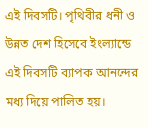এই দিবসটি। পৃথিবীর ধনী ও উন্নত দেশ হিসেবে ইংল্যান্ডে এই দিবসটি ব্যাপক আনন্দের মধ্য দিয়ে পালিত হয়।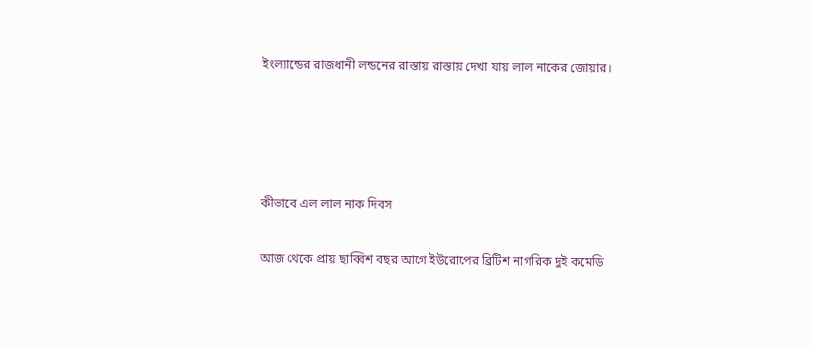ইংল্যান্ডের রাজধানী লন্ডনের রাস্তায় রাস্তায় দেখা যায় লাল নাকের জোয়ার।




কীভাবে এল লাল নাক দিবস

আজ থেকে প্রায় ছাব্বিশ বছর আগে ইউরোপের ব্রিটিশ নাগরিক দুই কমেডি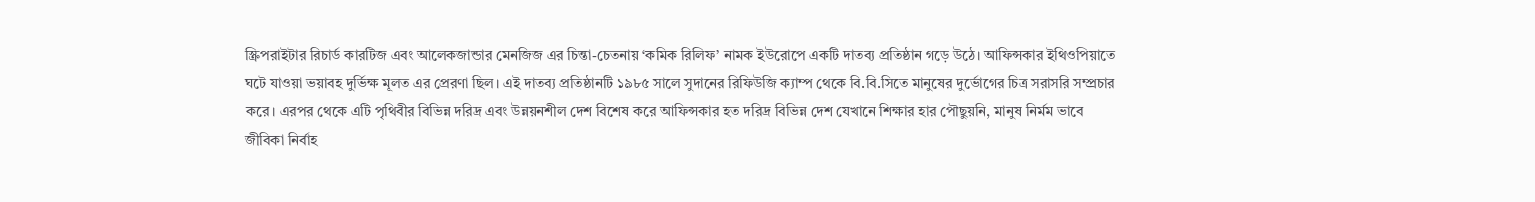স্ক্রিপরাইটার রিচার্ড কারটিজ এবং আলেকজান্ডার মেনজিজ এর চিন্তা-চেতনায় ‘কমিক রিলিফ’ নামক ইউরোপে একটি দাতব্য প্রতিষ্ঠান গড়ে উঠে। আফিন্সকার ইথিওপিয়াতে ঘটে যাওয়া ভয়াবহ দুর্ভিক্ষ মূলত এর প্রেরণা ছিল। এই দাতব্য প্রতিষ্ঠানটি ১৯৮৫ সালে সুদানের রিফিউজি ক্যাম্প থেকে বি.বি.সিতে মানুষের দুর্ভোগের চিত্র সরাসরি সম্প্রচার করে। এরপর থেকে এটি পৃথিবীর বিভিন্ন দরিদ্র এবং উন্নয়নশীল দেশ বিশেষ করে আফিন্সকার হত দরিদ্র বিভিন্ন দেশ যেখানে শিক্ষার হার পৌছুয়নি, মানুষ নির্মম ভাবে জীবিকা নির্বাহ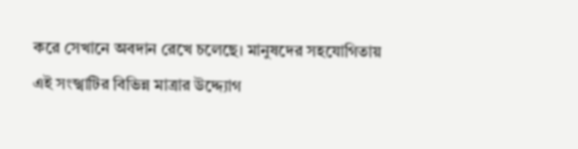করে সেখানে অবদান রেখে চলেছে। মানুষদের সহযোগিতায় এই সংস্খাটির বিভিন্ন মাত্রার উদ্দ্যোগ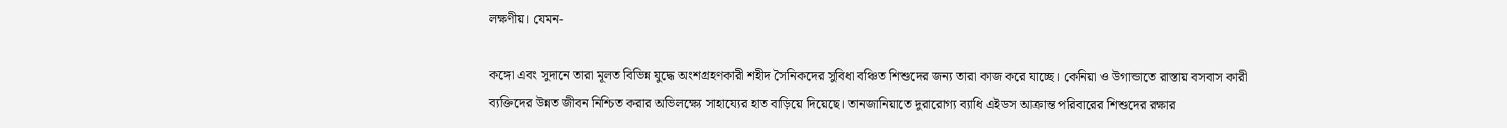লক্ষণীয়। যেমন-

কঙ্গো এবং সুদানে তারা মূলত বিভিন্ন যুদ্ধে অংশগ্রহণকারী শহীদ সৈনিকদের সুবিধা বঞ্চিত শিশুদের জন্য তারা কাজ করে যাচ্ছে। কেনিয়া ও উগান্ডাতে রাস্তায় বসবাস কারী ব্যক্তিদের উন্নত জীবন নিশ্চিত করার অভিলক্ষ্যে সাহায্যের হাত বাড়িয়ে দিয়েছে। তানজানিয়াতে দুরারোগ্য ব্যাধি এইডস আক্রান্ত পরিবারের শিশুদের রক্ষার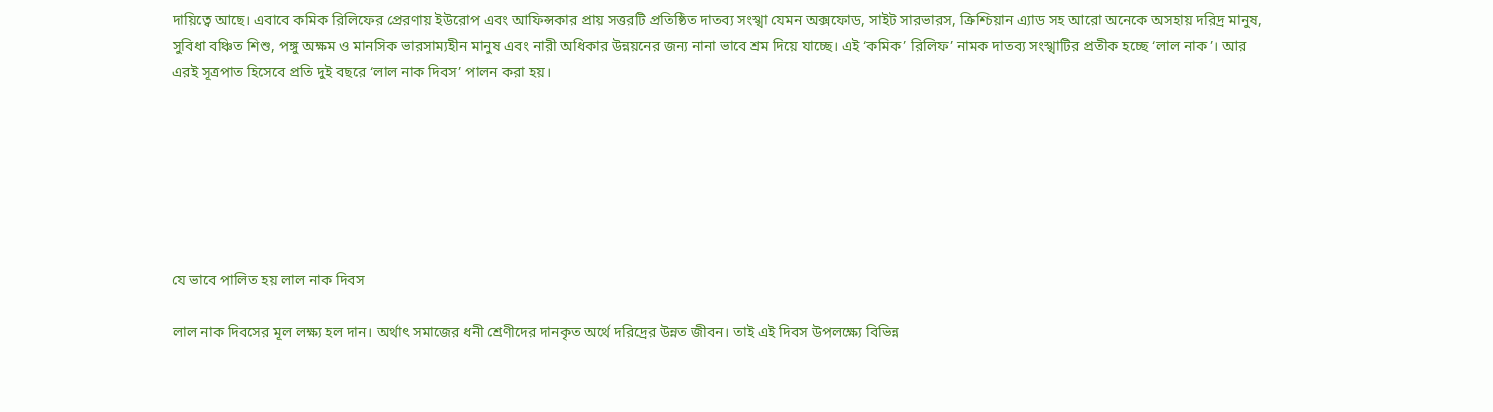দায়িত্বে আছে। এবাবে কমিক রিলিফের প্রেরণায় ইউরোপ এবং আফিন্সকার প্রায় সত্তরটি প্রতিষ্ঠিত দাতব্য সংস্খা যেমন অক্সফোড, সাইট সারভারস, ক্রিশ্চিয়ান এ্যাড সহ আরো অনেকে অসহায় দরিদ্র মানুষ, সুবিধা বঞ্চিত শিশু, পঙ্গু অক্ষম ও মানসিক ভারসাম্যহীন মানুষ এবং নারী অধিকার উন্নয়নের জন্য নানা ভাবে শ্রম দিয়ে যাচ্ছে। এই ‘কমিক’ রিলিফ’ নামক দাতব্য সংস্খাটির প্রতীক হচ্ছে ‘লাল নাক’। আর এরই সূত্রপাত হিসেবে প্রতি দুই বছরে ‘লাল নাক দিবস’ পালন করা হয়।







যে ভাবে পালিত হয় লাল নাক দিবস

লাল নাক দিবসের মূল লক্ষ্য হল দান। অর্থাৎ সমাজের ধনী শ্রেণীদের দানকৃত অর্থে দরিদ্রের উন্নত জীবন। তাই এই দিবস উপলক্ষ্যে বিভিন্ন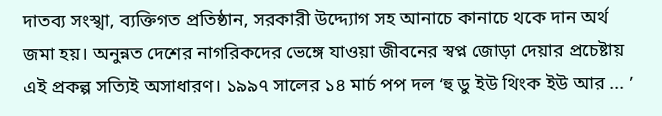দাতব্য সংস্খা, ব্যক্তিগত প্রতিষ্ঠান, সরকারী উদ্দ্যোগ সহ আনাচে কানাচে থকে দান অর্থ জমা হয়। অনুন্নত দেশের নাগরিকদের ভেঙ্গে যাওয়া জীবনের স্বপ্ন জোড়া দেয়ার প্রচেষ্টায় এই প্রকল্প সত্যিই অসাধারণ। ১৯৯৭ সালের ১৪ মার্চ পপ দল ‘হু ডু ইউ থিংক ইউ আর ... ’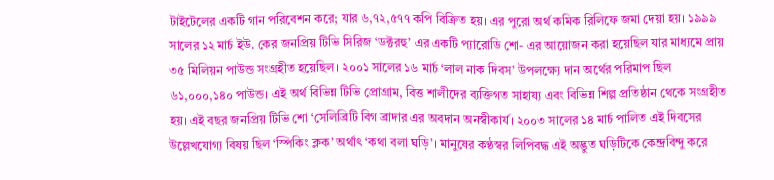টাইটেলের একটি গান পরিবেশন করে; যার ৬,৭২,৫৭৭ কপি বিক্রিত হয়। এর পুরো অর্থ কমিক রিলিফে জমা দেয়া হয়। ১৯৯৯ সালের ১২ মার্চ ইউ. কের জনপ্রিয় টিভি সিরিজ ‘ডক্টরহু’ এর একটি প্যারোডি শো- এর আয়োজন করা হয়েছিল যার মাধ্যমে প্রায় ৩৫ মিলিয়ন পাউন্ড সংগ্রহীত হয়েছিল। ২০০১ সালের ১৬ মার্চ ‘লাল নাক দিবস’ উপলক্ষ্যে দান অর্থের পরিমাপ ছিল ৬১,০০০,১৪০ পাউন্ড। এই অর্থ বিভিন্ন টিভি প্রোগ্রাম, বিত্ত শালীদের ব্যক্তিগত সাহায্য এবং বিভিন্ন শিল্প প্রতিষ্ঠান থেকে সংগ্রহীত হয়। এই বছর জনপ্রিয় টিভি শো ‘সেলিব্রিটি বিগ ব্রাদার এর অবদান অনস্বীকার্য। ২০০৩ সালের ১৪ মার্চ পালিত এই দিবসের উল্লেখযোগ্য বিষয় ছিল ‘স্পিকিং ক্লক’ অর্থাৎ ‘কথা বলা ঘড়ি’। মানুষের কণ্ঠস্বর লিপিবদ্ধ এই অদ্ভুত ঘড়িটিকে কেন্দ্রবিন্দু করে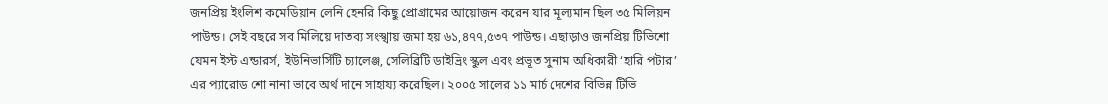জনপ্রিয় ইংলিশ কমেডিয়ান লেনি হেনরি কিছু প্রোগ্রামের আয়োজন করেন যার মূল্যমান ছিল ৩৫ মিলিয়ন পাউন্ড। সেই বছরে সব মিলিয়ে দাতব্য সংস্খায় জমা হয় ৬১,৪৭৭,৫৩৭ পাউন্ড। এছাড়াও জনপ্রিয় টিভিশো যেমন ইস্ট এন্ডারর্স, ইউনিভার্সিটি চ্যালেঞ্জ, সেলিব্রিটি ডাইভ্রিং স্কুল এবং প্রভূত সুনাম অধিকারী ‘হারি পটার’ এর প্যারোড শো নানা ভাবে অর্থ দানে সাহায্য করেছিল। ২০০৫ সালের ১১ মার্চ দেশের বিভিন্ন টিভি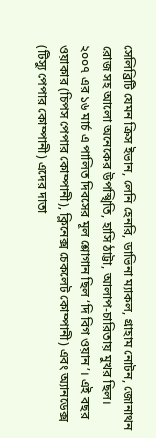সেলিব্রিটি যেমন ক্রিস ইভান, লেনি হেনরি, ডাভিনা ম্যাকল, গ্রাহাম নোটন, জোনাথন রোজ সহ আলো অনেকের উপস্খিতি, হাসি ঠাট্টা, আলাপ-চারিতায় মুখর ছিল। ২০০৭ এর ১৬ মার্চ এ পালিত দিবসের মূল শ্লোগান ছিল ‘দি বিগ ওয়ান’। এই বছর ওয়াকার (চিপস পেপার কোম্পানী), ক্লিনেক্স চেকলেট কোম্পানী) এবং অ্যানডেক্স (টিস্যু পেপার কোম্পানী) এদের দাতা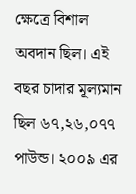ক্ষেত্রে বিশাল অবদান ছিল। এই বছর চাদার মূল্যমান ছিল ৬৭,২৬,০৭৭ পাউন্ড। ২০০৯ এর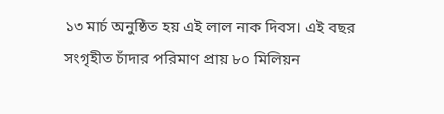১৩ মার্চ অনুষ্ঠিত হয় এই লাল নাক দিবস। এই বছর সংগৃহীত চাঁদার পরিমাণ প্রায় ৮০ মিলিয়ন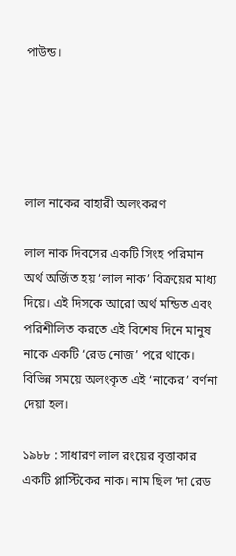পাউন্ড।





লাল নাকের বাহারী অলংকরণ

লাল নাক দিবসের একটি সিংহ পরিমান অর্থ অর্জিত হয় ‘লাল নাক’ বিক্রয়ের মাধ্য দিয়ে। এই দিসকে আরো অর্থ মন্ডিত এবং পরিশীলিত করতে এই বিশেষ দিনে মানুষ নাকে একটি ‘রেড নোজ’ পরে থাকে। বিভিন্ন সময়ে অলংকৃত এই ‘নাকের’ বর্ণনা দেয়া হল।

১৯৮৮ : সাধারণ লাল রংয়ের বৃত্তাকার একটি প্লাস্টিকের নাক। নাম ছিল ‘দা রেড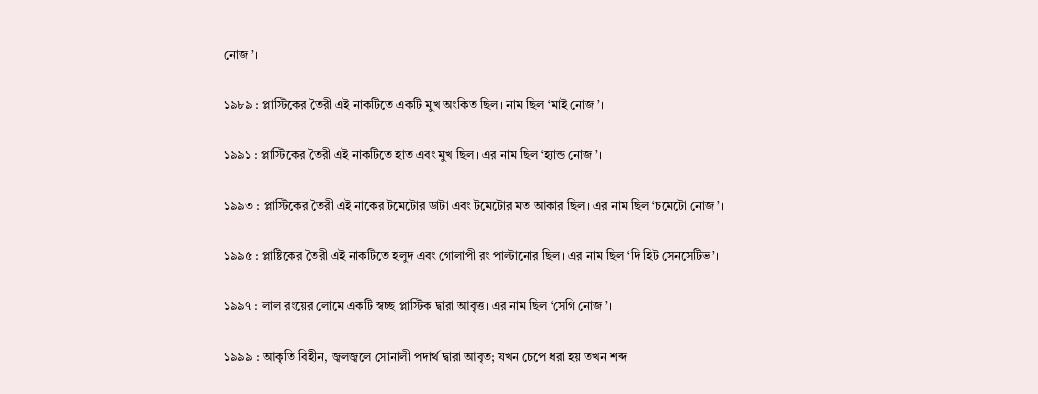নোজ’।

১৯৮৯ : প্লাস্টিকের তৈরী এই নাকটিতে একটি মুখ অংকিত ছিল। নাম ছিল ‘মাই নোজ’।

১৯৯১ : প্লাস্টিকের তৈরী এই নাকটিতে হাত এবং মুখ ছিল। এর নাম ছিল ‘হ্যান্ড নোজ’।

১৯৯৩ : প্লাস্টিকের তৈরী এই নাকের টমেটোর ডাটা এবং টমেটোর মত আকার ছিল। এর নাম ছিল ‘চমেটো নোজ’।

১৯৯৫ : প্লাষ্টিকের তৈরী এই নাকটিতে হলুদ এবং গোলাপী রং পাল্টানোর ছিল। এর নাম ছিল ‘দি হিট সেনসেটিভ’।

১৯৯৭ : লাল রংয়ের লোমে একটি স্বচ্ছ প্লাস্টিক দ্বারা আবৃত্ত। এর নাম ছিল ‘সেগি নোজ’।

১৯৯৯ : আকৃতি বিহীন, জ্বলজ্বলে সোনালী পদার্থ দ্বারা আবৃত; যখন চেপে ধরা হয় তখন শব্দ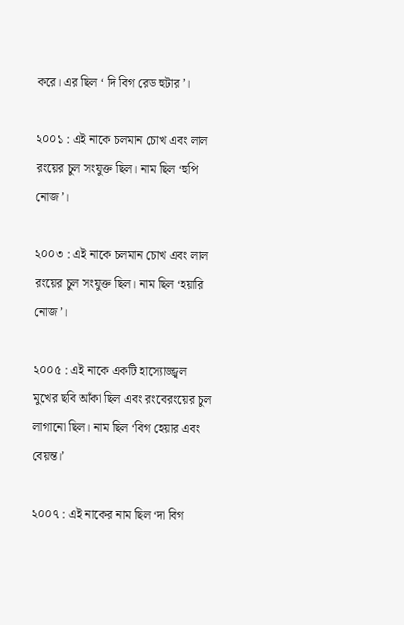করে। এর ছিল ‘ দি বিগ রেড হুটার’।

২০০১ : এই নাকে চলমান চোখ এবং লাল রংয়ের চুল সংযুক্ত ছিল। নাম ছিল ‘হুপি নোজ’।

২০০৩ : এই নাকে চলমান চোখ এবং লাল রংয়ের চুল সংযুক্ত ছিল। নাম ছিল ‘হয়ারি নোজ’।

২০০৫ : এই নাকে একটি হাস্যোজ্জ্বল মুখের ছবি আঁকা ছিল এবং রংবেরংয়ের চুল লাগানো ছিল। নাম ছিল ‘বিগ হেয়ার এবং বেয়ন্ত।’

২০০৭ : এই নাকের নাম ছিল ‘দা বিগ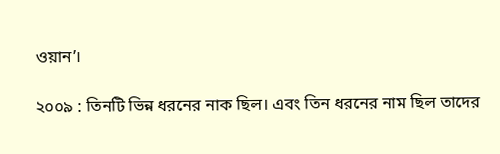ওয়ান’।

২০০৯ : তিনটি ভিন্ন ধরনের নাক ছিল। এবং তিন ধরনের নাম ছিল তাদের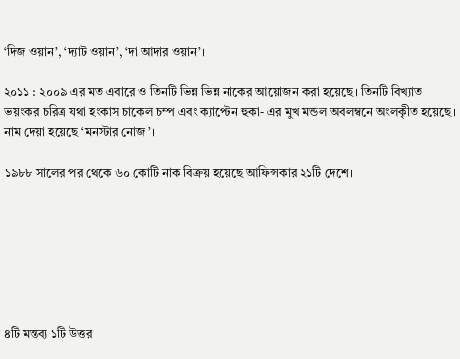‘দিজ ওয়ান’, ‘দ্যাট ওয়ান’, ‘দা আদার ওয়ান’।

২০১১ : ২০০৯ এর মত এবারে ও তিনটি ভিন্ন ভিন্ন নাকের আয়োজন করা হয়েছে। তিনটি বিখ্যাত ভয়ংকর চরিত্র যথা হংকাস চাকেল চম্প এবং ক্যাপ্টেন হুকা- এর মুখ মন্ডল অবলম্বনে অংলকৃীত হয়েছে। নাম দেয়া হয়েছে ‘মনস্টার নোজ’।

১৯৮৮ সালের পর থেকে ৬০ কোটি নাক বিক্রয় হয়েছে আফিন্সকার ২১টি দেশে।







৪টি মন্তব্য ১টি উত্তর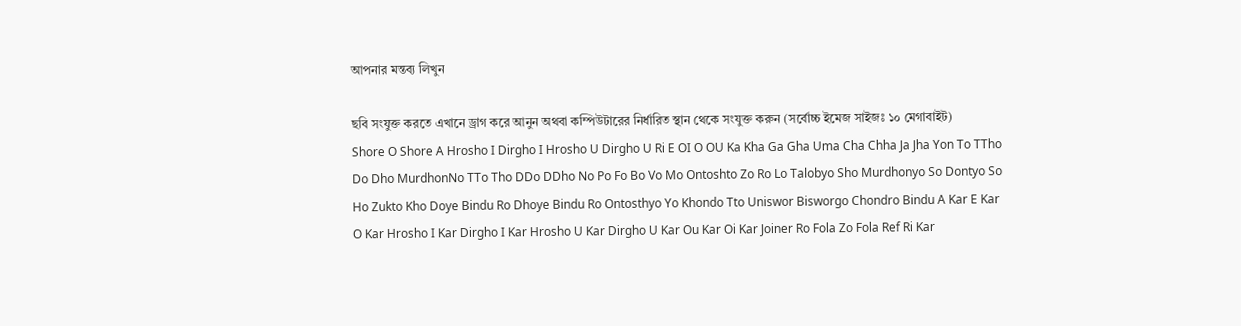আপনার মন্তব্য লিখুন

ছবি সংযুক্ত করতে এখানে ড্রাগ করে আনুন অথবা কম্পিউটারের নির্ধারিত স্থান থেকে সংযুক্ত করুন (সর্বোচ্চ ইমেজ সাইজঃ ১০ মেগাবাইট)
Shore O Shore A Hrosho I Dirgho I Hrosho U Dirgho U Ri E OI O OU Ka Kha Ga Gha Uma Cha Chha Ja Jha Yon To TTho Do Dho MurdhonNo TTo Tho DDo DDho No Po Fo Bo Vo Mo Ontoshto Zo Ro Lo Talobyo Sho Murdhonyo So Dontyo So Ho Zukto Kho Doye Bindu Ro Dhoye Bindu Ro Ontosthyo Yo Khondo Tto Uniswor Bisworgo Chondro Bindu A Kar E Kar O Kar Hrosho I Kar Dirgho I Kar Hrosho U Kar Dirgho U Kar Ou Kar Oi Kar Joiner Ro Fola Zo Fola Ref Ri Kar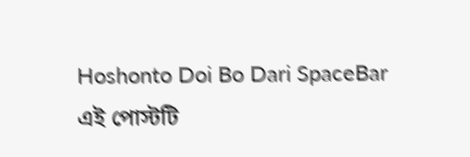Hoshonto Doi Bo Dari SpaceBar
এই পোস্টটি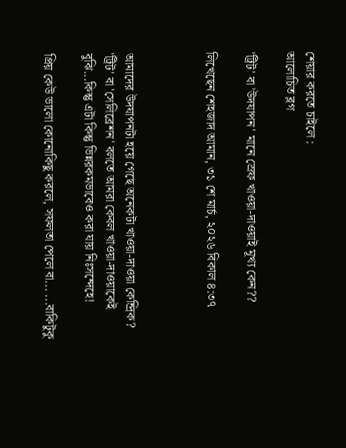শেয়ার করতে চাইলে :
আলোচিত ব্লগ

'ট্রিট' বা 'উদযাপন' মানে স্রেফ খাওয়া-দাওয়াই মূখ্য কেন??

লিখেছেন শেহজাদ আমান, ৩১ শে মার্চ, ২০২৬ বিকাল ৪:৩৭



আমাদের উদযাপনটা হয়ে গেছে অনেকটা খাওয়া-দাওয়া কেন্দ্রিক? 'ট্রিট' বা 'সেলিব্রেশন' বলতে আমরা কেবল খাওয়া-দাওয়াকেই বুঝি...কিন্তু এটা কিন্তু ভিন্নরকমভাবেও করা যায় নিঃসন্দেহে!

প্রিয় কেউ ভালো কোনোকিছু করলে, সফলতা পেলে বা... ...বাকিটুকু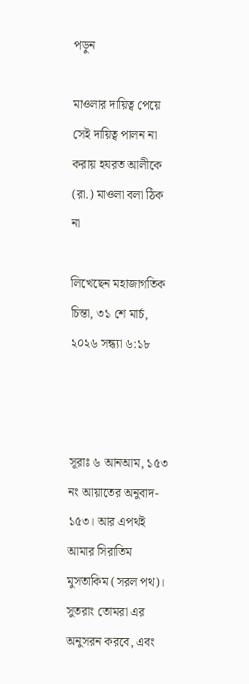পড়ুন

মাওলার দায়িত্ব পেয়ে সেই দায়িত্ব পালন না করায় হযরত আলীকে (রা.) মাওলা বলা ঠিক না

লিখেছেন মহাজাগতিক চিন্তা, ৩১ শে মার্চ, ২০২৬ সন্ধ্যা ৬:১৮



সূরাঃ ৬ আনআম, ১৫৩ নং আয়াতের অনুবাদ-
১৫৩। আর এপথই আমার সিরাতিম মুসতাকিম (সরল পথ)। সুতরাং তোমরা এর অনুসরন করবে, এবং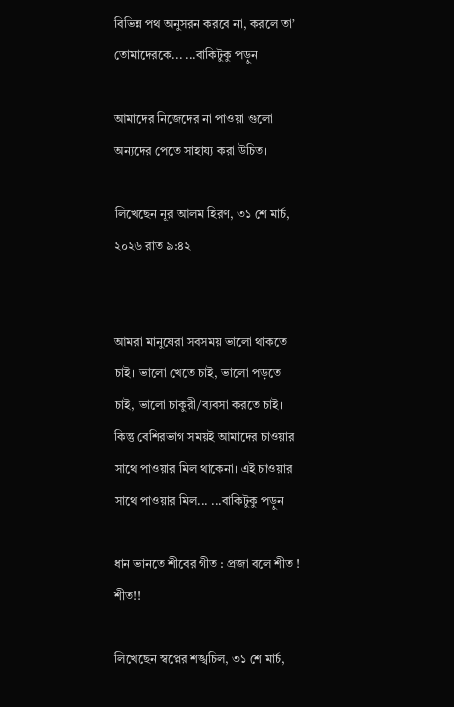বিভিন্ন পথ অনুসরন করবে না, করলে তা’ তোমাদেরকে... ...বাকিটুকু পড়ুন

আমাদের নিজেদের না পাওয়া গুলো অন্যদের পেতে সাহায্য করা উচিত।

লিখেছেন নূর আলম হিরণ, ৩১ শে মার্চ, ২০২৬ রাত ৯:৪২


আমরা মানুষেরা সবসময় ভালো থাকতে চাই। ভালো খেতে চাই, ভালো পড়তে চাই, ভালো চাকুরী/ব্যবসা করতে চাই। কিন্তু বেশিরভাগ সময়ই আমাদের চাওয়ার সাথে পাওয়ার মিল থাকেনা। এই চাওয়ার সাথে পাওয়ার মিল... ...বাকিটুকু পড়ুন

ধান ভানতে শীবের গীত : প্রজা বলে শীত ! শীত!!

লিখেছেন স্বপ্নের শঙ্খচিল, ৩১ শে মার্চ,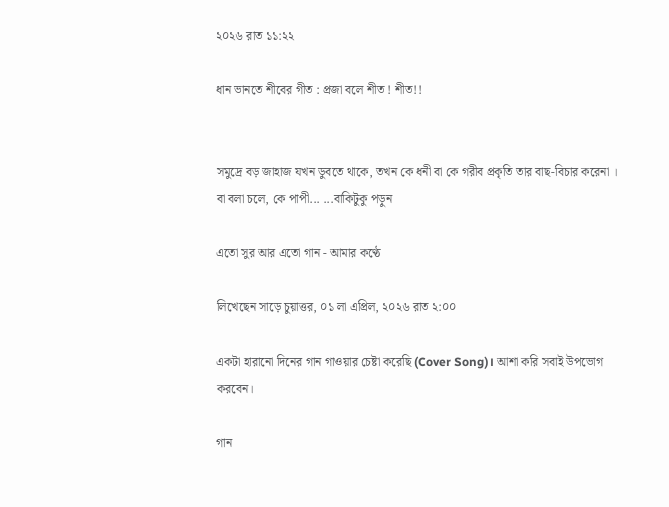২০২৬ রাত ১১:২২

ধান ভানতে শীবের গীত : প্রজা বলে শীত ! শীত!!


সমুদ্রে বড় জাহাজ যখন ডুবতে থাকে, তখন কে ধনী বা কে গরীব প্রকৃতি তার বাছ-বিচার করেনা ।
বা বলা চলে, কে পাপী... ...বাকিটুকু পড়ুন

এতো সুর আর এতো গান - আমার কণ্ঠে

লিখেছেন সাড়ে চুয়াত্তর, ০১ লা এপ্রিল, ২০২৬ রাত ২:০০

একটা হারানো দিনের গান গাওয়ার চেষ্টা করেছি (Cover Song)। আশা করি সবাই উপভোগ করবেন।

গান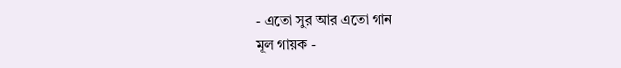- এতো সুর আর এতো গান
মূল গায়ক -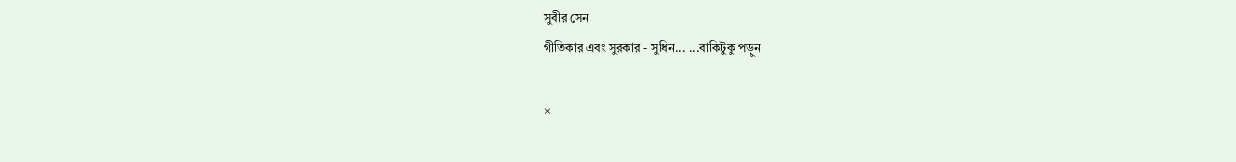সুবীর সেন
গীতিকার এবং সুরকার - সুধিন... ...বাকিটুকু পড়ুন

×